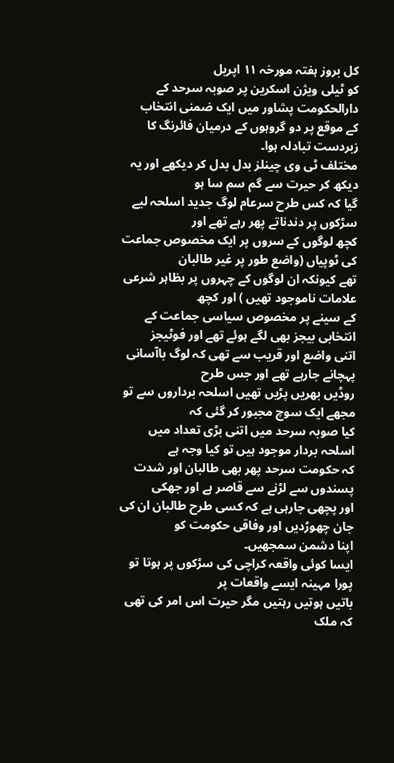کل بروز ہفتہ مورخہ ١١ اپریل
کو ٹیلی ویژن اسکرین پر صوبہ سرحد کے دارالحکومت پشاور میں ایک ضمنی انتخاب
کے موقع پر دو گروہوں کے درمیان فائرنگ کا زبردست تبادلہ ہوا۔
مختلف ٹی وی چینلز بدل بدل کر دیکھے اور یہ دیکھ کر حیرت سے گم سم سا ہو
گیا کہ کس طرح سرعام لوگ جدید اسلحہ لیے سڑکوں پر دندناتے پھر رہے تھے اور
کچھ لوگوں کے سروں پر ایک مخصوص جماعت کی ٹوپیاں (واضع طور پر غیر طالبان
تھے کیونکہ ان لوگوں کے چہروں پر بظاہر شرعی علامات ناموجود تھیں ) اور کچھ
کے سینے پر مخصوص سیاسی جماعت کے انتخابی بیجز بھی لگے ہوئے تھے اور فوٹیجز
اتنی واضع اور قریب سے تھی کہ لوگ باآسانی پہچانے جارہے تھے اور جس طرح
روڈیں بھریں پڑیں تھیں اسلحہ برداروں سے تو مجھے ایک سوچ مجبور کر گئی کہ
کیا صوبہ سرحد میں اتنی بڑی تعداد میں اسلحہ بردار موجود ہیں تو کیا وجہ ہے
کہ حکومت سرحد پھر بھی طالبان اور شدت پسندوں سے لڑنے سے قاصر ہے اور جھکی
اور پچھی جارہی ہے کہ کسی طرح طالبان ان کی جان چھوڑدیں اور وفاقی حکومت کو
اپنا دشمن سمجھیں۔
ایسا کوئی واقعہ کراچی کی سڑکوں پر ہوتا تو پورا مہینہ ایسے واقعات پر
باتیں ہوتیں رہتیں مگر حیرت اس امر کی تھی کہ ملک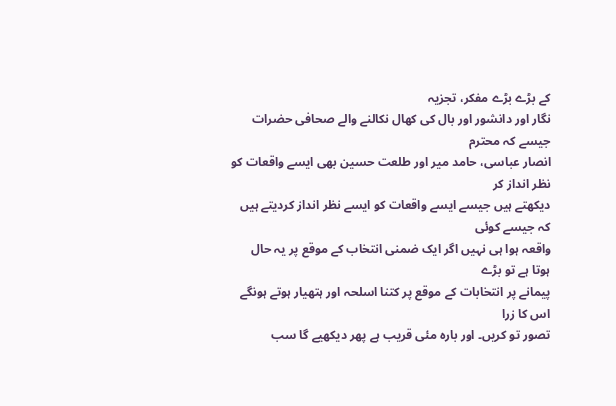کے بڑے بڑے مفکر، تجزیہ
نگار اور دانشور اور بال کی کھال نکالنے والے صحافی حضرات جیسے کہ محترم
انصار عباسی، حامد میر اور طلعت حسین بھی ایسے واقعات کو نظر انداز کر
دیکھتے ہیں جیسے ایسے واقعات کو ایسے نظر انداز کردیتے ہیں کہ جیسے کوئی
واقعہ ہوا ہی نہیں اگر ایک ضمنی انتخاب کے موقع پر یہ حال ہوتا ہے تو بڑے
پیمانے پر انتخابات کے موقع پر کتنا اسلحہ اور ہتھیار ہوتے ہونگے اس کا زرا
تصور تو کریں۔ اور بارہ مئی قریب ہے پھر دیکھیے گا سب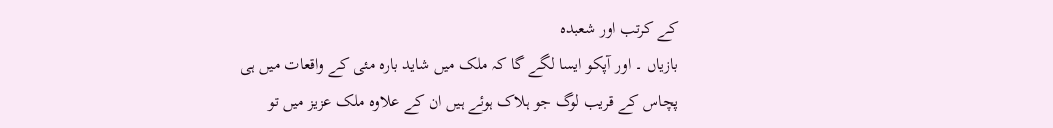کے کرتب اور شعبدہ
بازیاں ۔ اور آپکو ایسا لگے گا کہ ملک میں شاید بارہ مئی کے واقعات میں ہی
پچاس کے قریب لوگ جو ہلاک ہوئے ہیں ان کے علاوہ ملک عزیز میں تو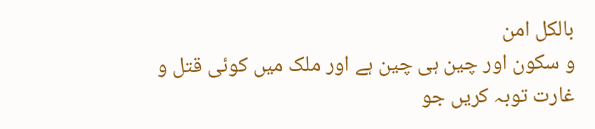بالکل امن
و سکون اور چین ہی چین ہے اور ملک میں کوئی قتل و غارت توبہ کریں جو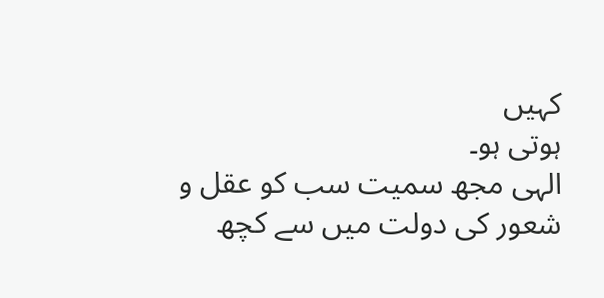کہیں
ہوتی ہو۔
الہی مجھ سمیت سب کو عقل و شعور کی دولت میں سے کچھ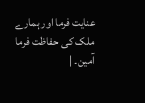عنایت فرما اور ہمارے
ملک کی حفاظت فرما آمین۔ |